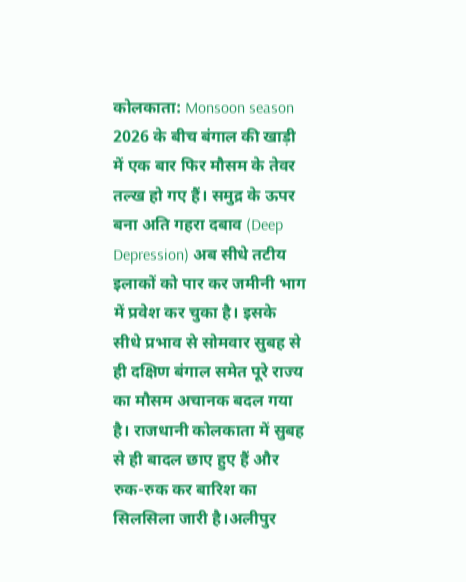कोलकाता: Monsoon season 2026 के बीच बंगाल की खाड़ी में एक बार फिर मौसम के तेवर तल्ख हो गए हैं। समुद्र के ऊपर बना अति गहरा दबाव (Deep Depression) अब सीधे तटीय इलाकों को पार कर जमीनी भाग में प्रवेश कर चुका है। इसके सीधे प्रभाव से सोमवार सुबह से ही दक्षिण बंगाल समेत पूरे राज्य का मौसम अचानक बदल गया है। राजधानी कोलकाता में सुबह से ही बादल छाए हुए हैं और रुक-रुक कर बारिश का सिलसिला जारी है।अलीपुर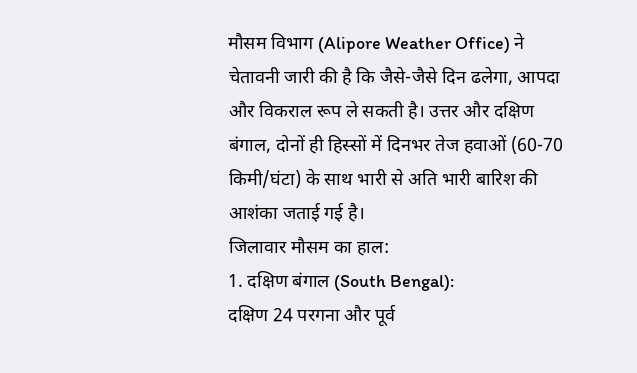मौसम विभाग (Alipore Weather Office) ने चेतावनी जारी की है कि जैसे-जैसे दिन ढलेगा, आपदा और विकराल रूप ले सकती है। उत्तर और दक्षिण बंगाल, दोनों ही हिस्सों में दिनभर तेज हवाओं (60-70 किमी/घंटा) के साथ भारी से अति भारी बारिश की आशंका जताई गई है।
जिलावार मौसम का हाल:
1. दक्षिण बंगाल (South Bengal):
दक्षिण 24 परगना और पूर्व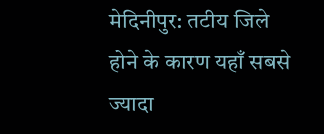मेदिनीपुर: तटीय जिले होने के कारण यहाँ सबसे ज्यादा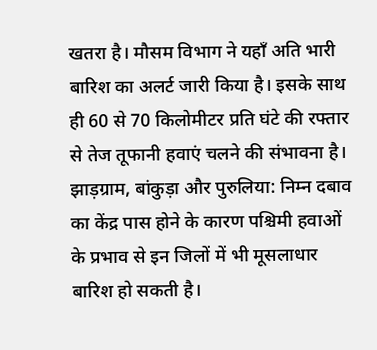खतरा है। मौसम विभाग ने यहाँ अति भारी बारिश का अलर्ट जारी किया है। इसके साथ ही 60 से 70 किलोमीटर प्रति घंटे की रफ्तार से तेज तूफानी हवाएं चलने की संभावना है।
झाड़ग्राम, बांकुड़ा और पुरुलिया: निम्न दबाव का केंद्र पास होने के कारण पश्चिमी हवाओं के प्रभाव से इन जिलों में भी मूसलाधार बारिश हो सकती है।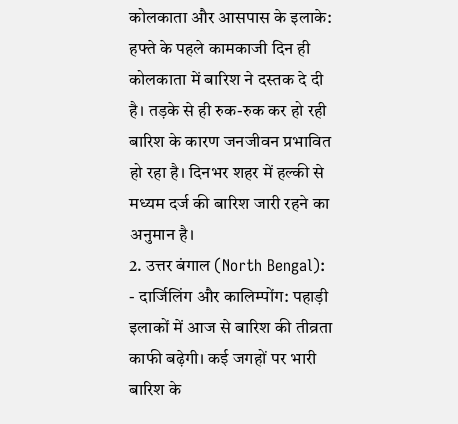कोलकाता और आसपास के इलाके: हफ्ते के पहले कामकाजी दिन ही कोलकाता में बारिश ने दस्तक दे दी है। तड़के से ही रुक-रुक कर हो रही बारिश के कारण जनजीवन प्रभावित हो रहा है। दिनभर शहर में हल्की से मध्यम दर्ज की बारिश जारी रहने का अनुमान है।
2. उत्तर बंगाल (North Bengal):
- दार्जिलिंग और कालिम्पोंग: पहाड़ी इलाकों में आज से बारिश की तीव्रता काफी बढ़ेगी। कई जगहों पर भारी बारिश के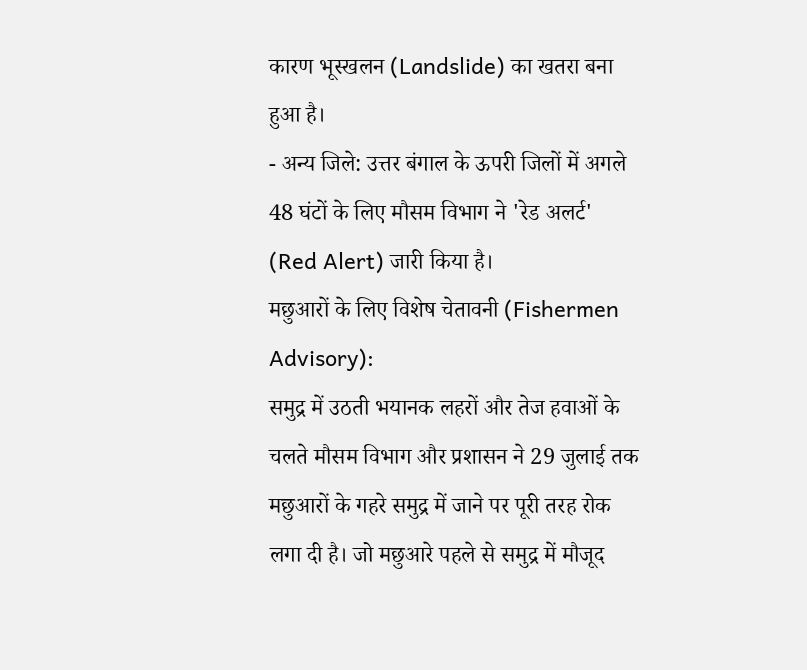कारण भूस्खलन (Landslide) का खतरा बना हुआ है।
- अन्य जिले: उत्तर बंगाल के ऊपरी जिलों में अगले 48 घंटों के लिए मौसम विभाग ने 'रेड अलर्ट' (Red Alert) जारी किया है।
मछुआरों के लिए विशेष चेतावनी (Fishermen Advisory):
समुद्र में उठती भयानक लहरों और तेज हवाओं के चलते मौसम विभाग और प्रशासन ने 29 जुलाई तक मछुआरों के गहरे समुद्र में जाने पर पूरी तरह रोक लगा दी है। जो मछुआरे पहले से समुद्र में मौजूद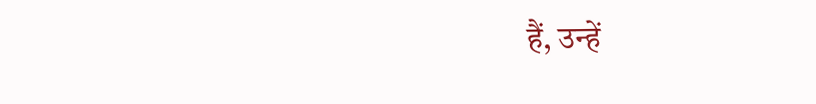हैं, उन्हें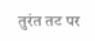तुरंत तट पर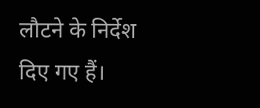लौटने के निर्देश दिए गए हैं।